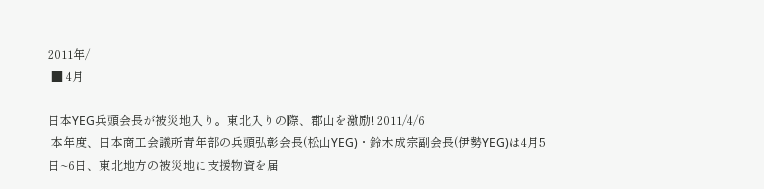2011年/
 ■ 4月

日本YEG兵頭会長が被災地入り。東北入りの際、郡山を激励! 2011/4/6
 本年度、日本商工会議所青年部の兵頭弘彰会長(松山YEG)・鈴木成宗副会長(伊勢YEG)は4月5日~6日、東北地方の被災地に支援物資を届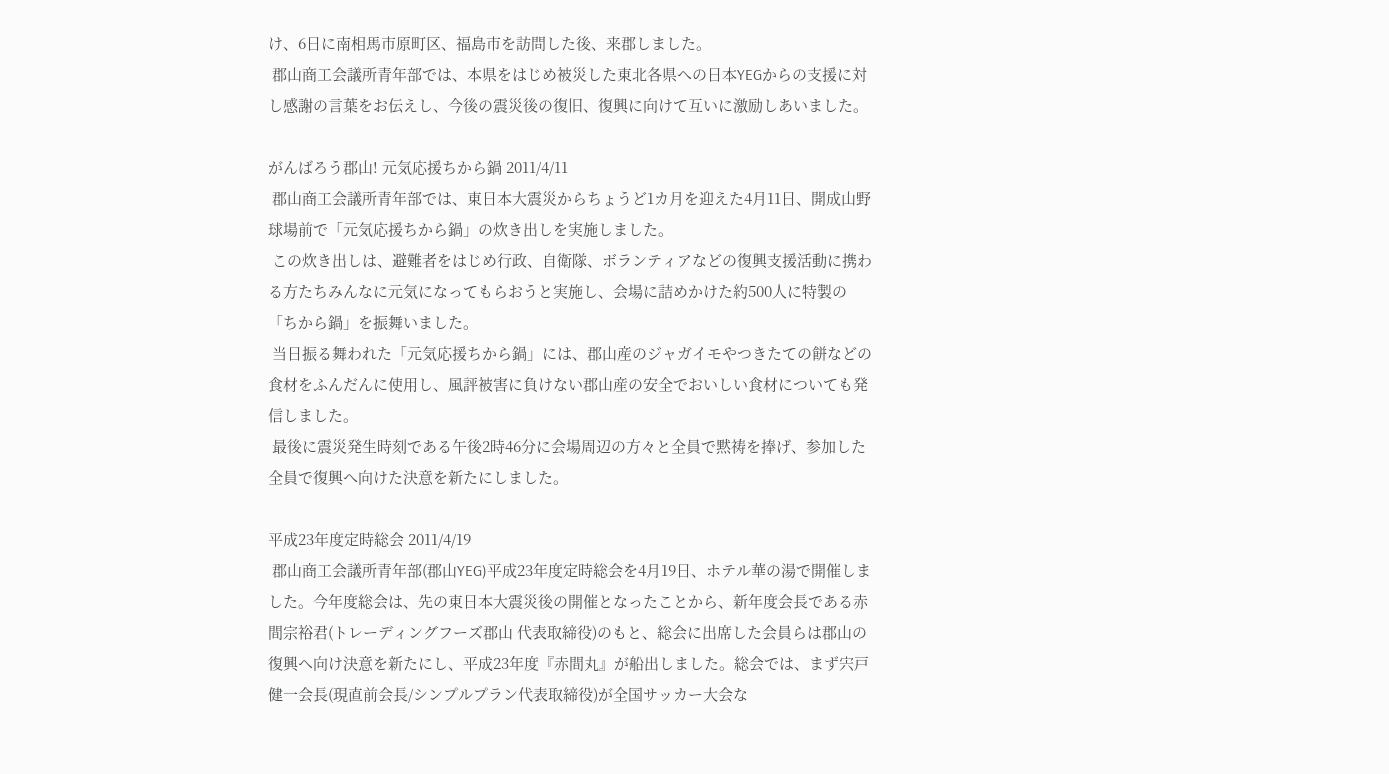け、6日に南相馬市原町区、福島市を訪問した後、来郡しました。
 郡山商工会議所青年部では、本県をはじめ被災した東北各県への日本YEGからの支援に対し感謝の言葉をお伝えし、今後の震災後の復旧、復興に向けて互いに激励しあいました。

がんばろう郡山! 元気応援ちから鍋 2011/4/11
 郡山商工会議所青年部では、東日本大震災からちょうど1カ月を迎えた4月11日、開成山野球場前で「元気応援ちから鍋」の炊き出しを実施しました。
 この炊き出しは、避難者をはじめ行政、自衛隊、ボランティアなどの復興支援活動に携わる方たちみんなに元気になってもらおうと実施し、会場に詰めかけた約500人に特製の「ちから鍋」を振舞いました。
 当日振る舞われた「元気応援ちから鍋」には、郡山産のジャガイモやつきたての餅などの食材をふんだんに使用し、風評被害に負けない郡山産の安全でおいしい食材についても発信しました。
 最後に震災発生時刻である午後2時46分に会場周辺の方々と全員で黙祷を捧げ、参加した全員で復興へ向けた決意を新たにしました。

平成23年度定時総会 2011/4/19
 郡山商工会議所青年部(郡山YEG)平成23年度定時総会を4月19日、ホテル華の湯で開催しました。今年度総会は、先の東日本大震災後の開催となったことから、新年度会長である赤間宗裕君(トレーディングフーズ郡山 代表取締役)のもと、総会に出席した会員らは郡山の復興へ向け決意を新たにし、平成23年度『赤間丸』が船出しました。総会では、まず宍戸健一会長(現直前会長/シンプルプラン代表取締役)が全国サッカー大会な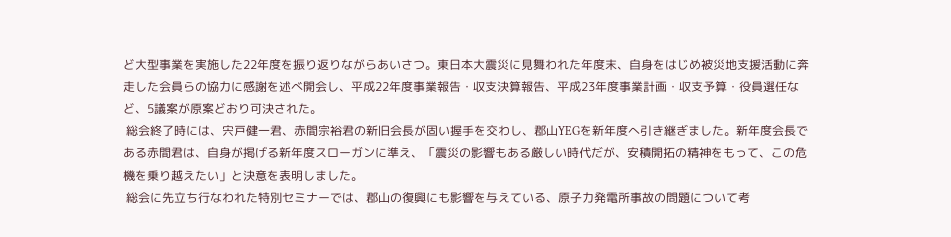ど大型事業を実施した22年度を振り返りながらあいさつ。東日本大震災に見舞われた年度末、自身をはじめ被災地支援活動に奔走した会員らの協力に感謝を述べ開会し、平成22年度事業報告・収支決算報告、平成23年度事業計画・収支予算・役員選任など、5議案が原案どおり可決された。
 総会終了時には、宍戸健一君、赤間宗裕君の新旧会長が固い握手を交わし、郡山YEGを新年度へ引き継ぎました。新年度会長である赤間君は、自身が掲げる新年度スローガンに準え、「震災の影響もある厳しい時代だが、安積開拓の精神をもって、この危機を乗り越えたい」と決意を表明しました。
 総会に先立ち行なわれた特別セミナーでは、郡山の復興にも影響を与えている、原子力発電所事故の問題について考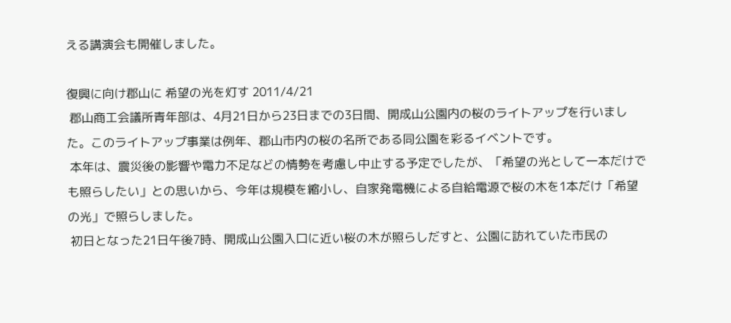える講演会も開催しました。

復興に向け郡山に 希望の光を灯す 2011/4/21
 郡山商工会議所青年部は、4月21日から23日までの3日間、開成山公園内の桜のライトアップを行いました。このライトアップ事業は例年、郡山市内の桜の名所である同公園を彩るイベントです。
 本年は、震災後の影響や電力不足などの情勢を考慮し中止する予定でしたが、「希望の光として一本だけでも照らしたい」との思いから、今年は規模を縮小し、自家発電機による自給電源で桜の木を1本だけ「希望の光」で照らしました。
 初日となった21日午後7時、開成山公園入口に近い桜の木が照らしだすと、公園に訪れていた市民の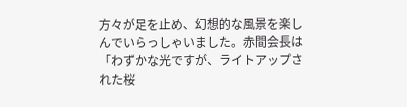方々が足を止め、幻想的な風景を楽しんでいらっしゃいました。赤間会長は「わずかな光ですが、ライトアップされた桜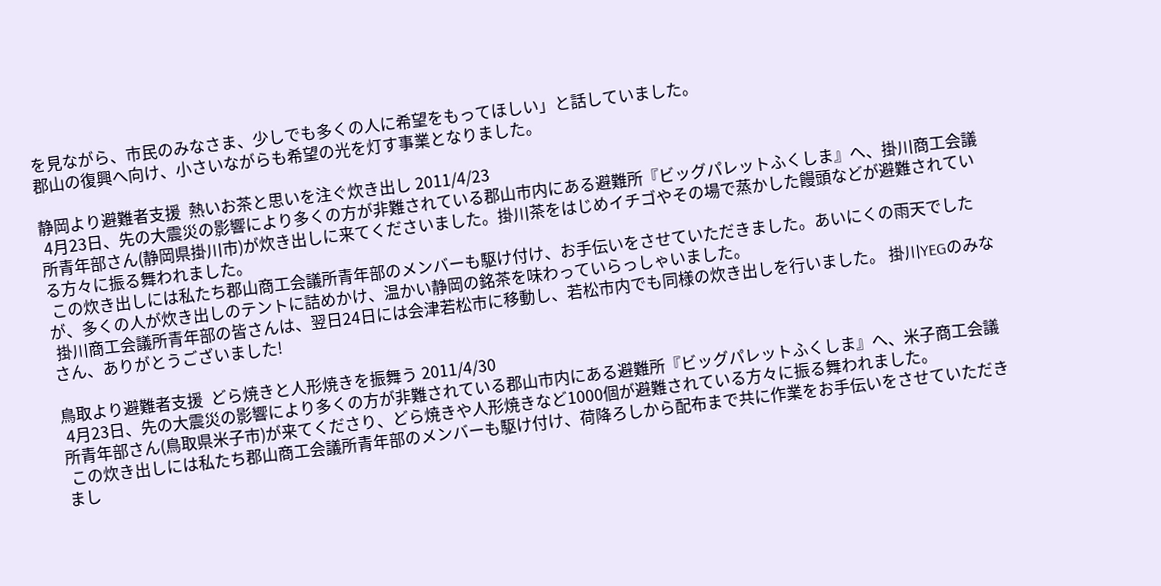を見ながら、市民のみなさま、少しでも多くの人に希望をもってほしい」と話していました。
郡山の復興へ向け、小さいながらも希望の光を灯す事業となりました。

静岡より避難者支援  熱いお茶と思いを注ぐ炊き出し 2011/4/23
 4月23日、先の大震災の影響により多くの方が非難されている郡山市内にある避難所『ビッグパレットふくしま』へ、掛川商工会議所青年部さん(静岡県掛川市)が炊き出しに来てくださいました。掛川茶をはじめイチゴやその場で蒸かした饅頭などが避難されている方々に振る舞われました。
 この炊き出しには私たち郡山商工会議所青年部のメンバーも駆け付け、お手伝いをさせていただきました。あいにくの雨天でしたが、多くの人が炊き出しのテントに詰めかけ、温かい静岡の銘茶を味わっていらっしゃいました。
 掛川商工会議所青年部の皆さんは、翌日24日には会津若松市に移動し、若松市内でも同様の炊き出しを行いました。 掛川YEGのみなさん、ありがとうございました!

鳥取より避難者支援  どら焼きと人形焼きを振舞う 2011/4/30
 4月23日、先の大震災の影響により多くの方が非難されている郡山市内にある避難所『ビッグパレットふくしま』へ、米子商工会議所青年部さん(鳥取県米子市)が来てくださり、どら焼きや人形焼きなど1000個が避難されている方々に振る舞われました。
 この炊き出しには私たち郡山商工会議所青年部のメンバーも駆け付け、荷降ろしから配布まで共に作業をお手伝いをさせていただきまし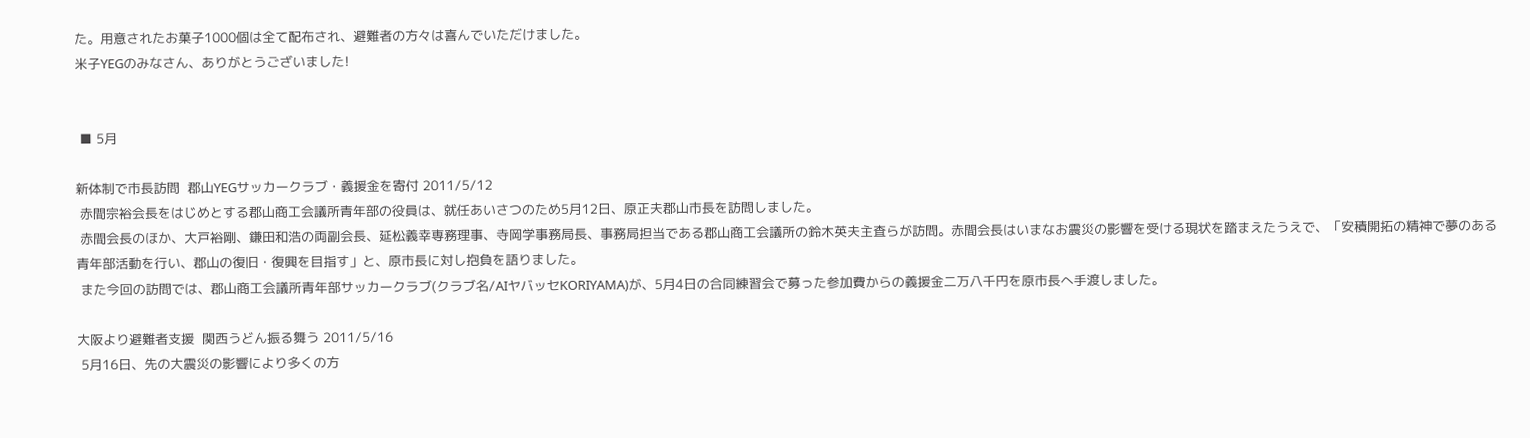た。用意されたお菓子1000個は全て配布され、避難者の方々は喜んでいただけました。
米子YEGのみなさん、ありがとうございました!


 ■ 5月

新体制で市長訪問  郡山YEGサッカークラブ・義援金を寄付 2011/5/12
 赤間宗裕会長をはじめとする郡山商工会議所青年部の役員は、就任あいさつのため5月12日、原正夫郡山市長を訪問しました。
 赤間会長のほか、大戸裕剛、鎌田和浩の両副会長、延松義幸専務理事、寺岡学事務局長、事務局担当である郡山商工会議所の鈴木英夫主査らが訪問。赤間会長はいまなお震災の影響を受ける現状を踏まえたうえで、「安積開拓の精神で夢のある青年部活動を行い、郡山の復旧・復興を目指す」と、原市長に対し抱負を語りました。
 また今回の訪問では、郡山商工会議所青年部サッカークラブ(クラブ名/AIヤバッセKORIYAMA)が、5月4日の合同練習会で募った参加費からの義援金二万八千円を原市長へ手渡しました。

大阪より避難者支援  関西うどん振る舞う 2011/5/16
 5月16日、先の大震災の影響により多くの方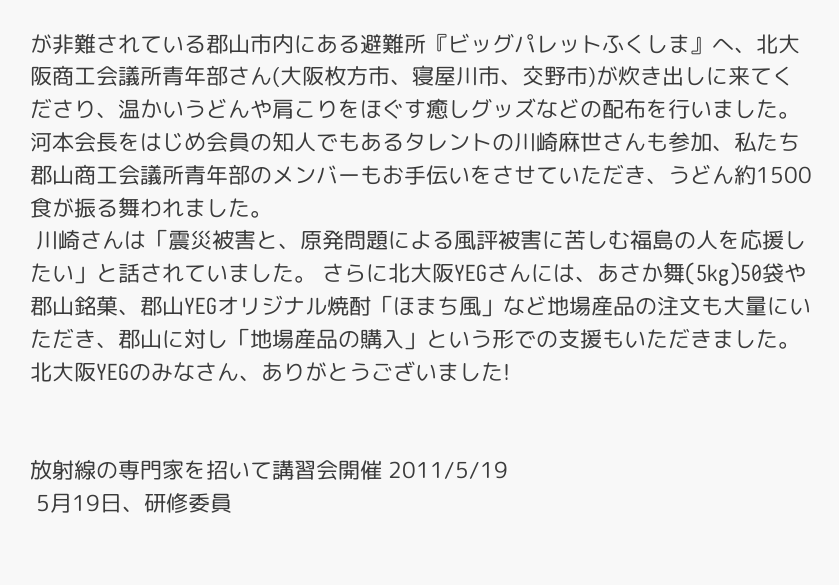が非難されている郡山市内にある避難所『ビッグパレットふくしま』へ、北大阪商工会議所青年部さん(大阪枚方市、寝屋川市、交野市)が炊き出しに来てくださり、温かいうどんや肩こりをほぐす癒しグッズなどの配布を行いました。河本会長をはじめ会員の知人でもあるタレントの川崎麻世さんも参加、私たち郡山商工会議所青年部のメンバーもお手伝いをさせていただき、うどん約1500食が振る舞われました。
 川崎さんは「震災被害と、原発問題による風評被害に苦しむ福島の人を応援したい」と話されていました。 さらに北大阪YEGさんには、あさか舞(5kg)50袋や郡山銘菓、郡山YEGオリジナル焼酎「ほまち風」など地場産品の注文も大量にいただき、郡山に対し「地場産品の購入」という形での支援もいただきました。
北大阪YEGのみなさん、ありがとうございました!


放射線の専門家を招いて講習会開催 2011/5/19
 5月19日、研修委員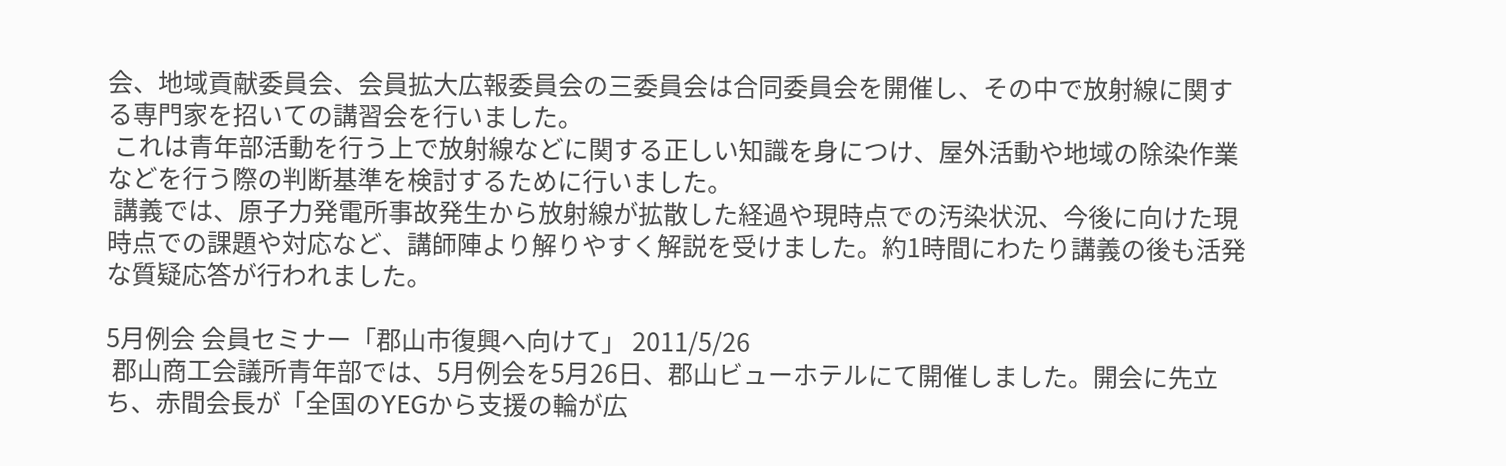会、地域貢献委員会、会員拡大広報委員会の三委員会は合同委員会を開催し、その中で放射線に関する専門家を招いての講習会を行いました。
 これは青年部活動を行う上で放射線などに関する正しい知識を身につけ、屋外活動や地域の除染作業などを行う際の判断基準を検討するために行いました。
 講義では、原子力発電所事故発生から放射線が拡散した経過や現時点での汚染状況、今後に向けた現時点での課題や対応など、講師陣より解りやすく解説を受けました。約1時間にわたり講義の後も活発な質疑応答が行われました。

5月例会 会員セミナー「郡山市復興へ向けて」 2011/5/26
 郡山商工会議所青年部では、5月例会を5月26日、郡山ビューホテルにて開催しました。開会に先立ち、赤間会長が「全国のYEGから支援の輪が広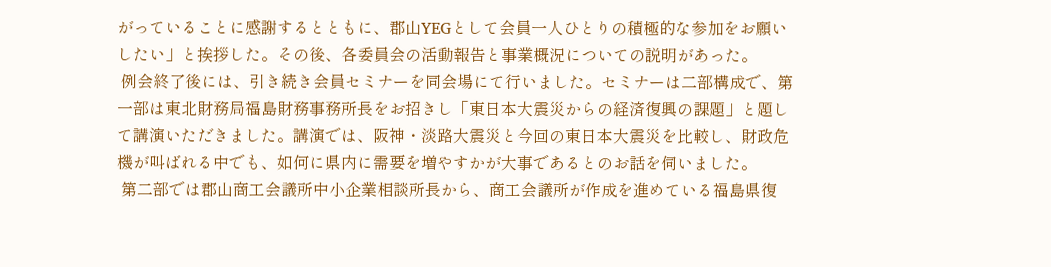がっていることに感謝するとともに、郡山YEGとして会員一人ひとりの積極的な参加をお願いしたい」と挨拶した。その後、各委員会の活動報告と事業概況についての説明があった。
 例会終了後には、引き続き会員セミナーを同会場にて行いました。セミナーは二部構成で、第一部は東北財務局福島財務事務所長をお招きし「東日本大震災からの経済復興の課題」と題して講演いただきました。講演では、阪神・淡路大震災と今回の東日本大震災を比較し、財政危機が叫ばれる中でも、如何に県内に需要を増やすかが大事であるとのお話を伺いました。
 第二部では郡山商工会議所中小企業相談所長から、商工会議所が作成を進めている福島県復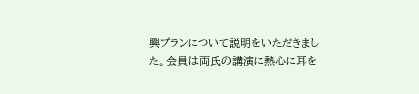興プランについて説明をいただきました。会員は両氏の講演に熱心に耳を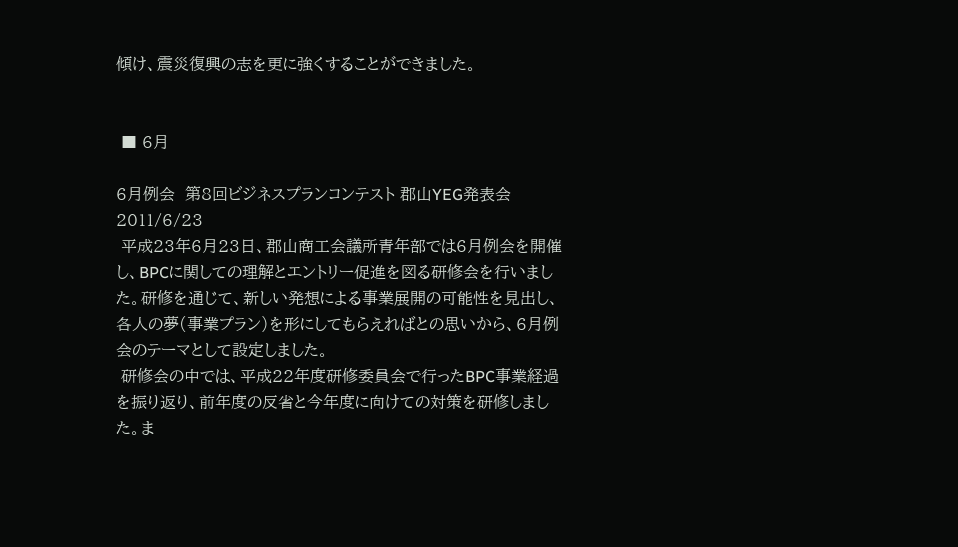傾け、震災復興の志を更に強くすることができました。


 ■ 6月

6月例会  第8回ビジネスプランコンテスト 郡山YEG発表会 2011/6/23
 平成23年6月23日、郡山商工会議所青年部では6月例会を開催し、BPCに関しての理解とエントリー促進を図る研修会を行いました。研修を通じて、新しい発想による事業展開の可能性を見出し、各人の夢(事業プラン)を形にしてもらえればとの思いから、6月例会のテーマとして設定しました。
 研修会の中では、平成22年度研修委員会で行ったBPC事業経過を振り返り、前年度の反省と今年度に向けての対策を研修しました。ま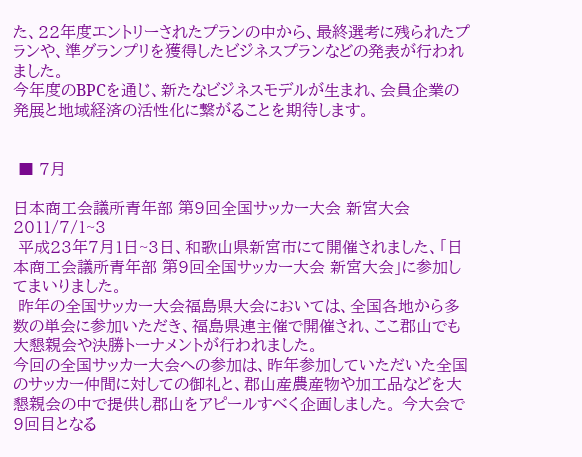た、22年度エントリーされたプランの中から、最終選考に残られたプランや、準グランプリを獲得したビジネスプランなどの発表が行われました。
今年度のBPCを通じ、新たなビジネスモデルが生まれ、会員企業の発展と地域経済の活性化に繋がることを期待します。


 ■ 7月

日本商工会議所青年部 第9回全国サッカー大会 新宮大会 2011/7/1~3
 平成23年7月1日~3日、和歌山県新宮市にて開催されました、「日本商工会議所青年部 第9回全国サッカー大会 新宮大会」に参加してまいりました。
 昨年の全国サッカー大会福島県大会においては、全国各地から多数の単会に参加いただき、福島県連主催で開催され、ここ郡山でも大懇親会や決勝トーナメントが行われました。
今回の全国サッカー大会への参加は、昨年参加していただいた全国のサッカー仲間に対しての御礼と、郡山産農産物や加工品などを大懇親会の中で提供し郡山をアピールすべく企画しました。 今大会で9回目となる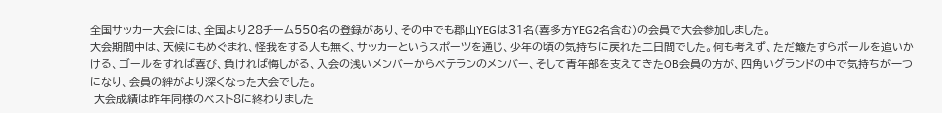全国サッカー大会には、全国より28チーム550名の登録があり、その中でも郡山YEGは31名(喜多方YEG2名含む)の会員で大会参加しました。
大会期間中は、天候にもめぐまれ、怪我をする人も無く、サッカーというスポーツを通じ、少年の頃の気持ちに戻れた二日間でした。何も考えず、ただ簸たすらボールを追いかける、ゴールをすれば喜び、負ければ悔しがる、入会の浅いメンバーからベテランのメンバー、そして青年部を支えてきたOB会員の方が、四角いグランドの中で気持ちが一つになり、会員の絆がより深くなった大会でした。
 大会成績は昨年同様のベスト8に終わりました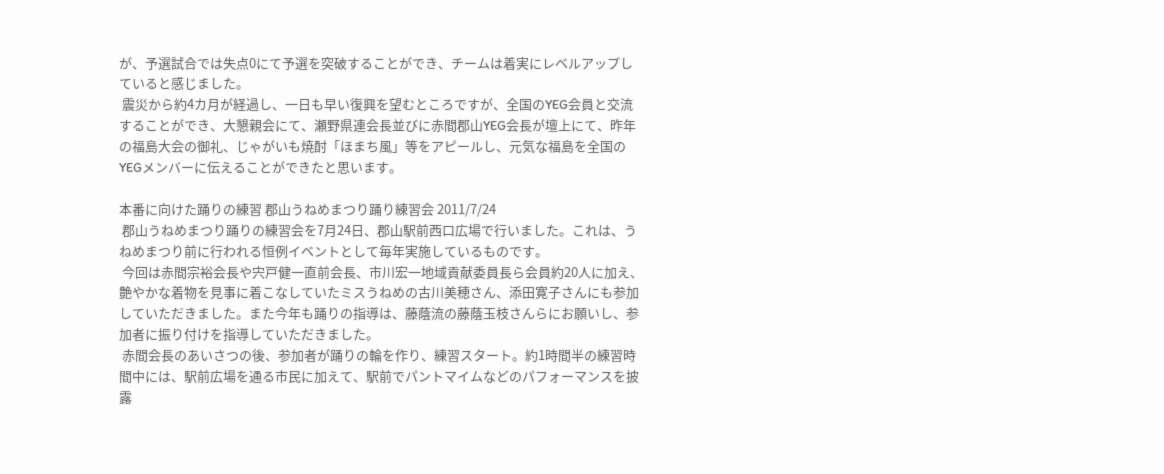が、予選試合では失点0にて予選を突破することができ、チームは着実にレベルアップしていると感じました。
 震災から約4カ月が経過し、一日も早い復興を望むところですが、全国のYEG会員と交流することができ、大懇親会にて、瀬野県連会長並びに赤間郡山YEG会長が壇上にて、昨年の福島大会の御礼、じゃがいも焼酎「ほまち風」等をアピールし、元気な福島を全国のYEGメンバーに伝えることができたと思います。

本番に向けた踊りの練習 郡山うねめまつり踊り練習会 2011/7/24
 郡山うねめまつり踊りの練習会を7月24日、郡山駅前西口広場で行いました。これは、うねめまつり前に行われる恒例イベントとして毎年実施しているものです。
 今回は赤間宗裕会長や宍戸健一直前会長、市川宏一地域貢献委員長ら会員約20人に加え、艶やかな着物を見事に着こなしていたミスうねめの古川美穂さん、添田寛子さんにも参加していただきました。また今年も踊りの指導は、藤蔭流の藤蔭玉枝さんらにお願いし、参加者に振り付けを指導していただきました。
 赤間会長のあいさつの後、参加者が踊りの輪を作り、練習スタート。約1時間半の練習時間中には、駅前広場を通る市民に加えて、駅前でパントマイムなどのパフォーマンスを披露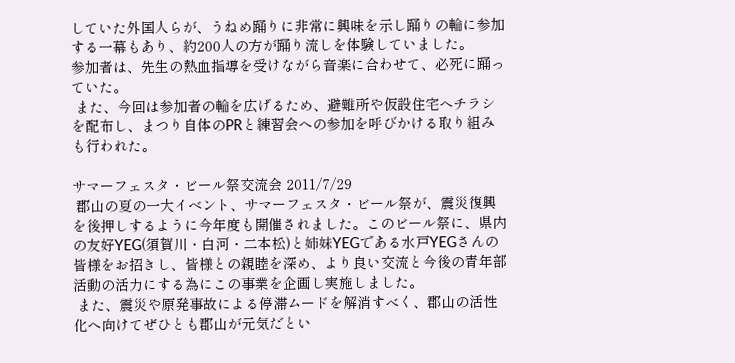していた外国人らが、うねめ踊りに非常に興味を示し踊りの輪に参加する一幕もあり、約200人の方が踊り流しを体験していました。
参加者は、先生の熱血指導を受けながら音楽に合わせて、必死に踊っていた。
 また、今回は参加者の輪を広げるため、避難所や仮設住宅へチラシを配布し、まつり自体のPRと練習会への参加を呼びかける取り組みも行われた。

サマーフェスタ・ビール祭交流会 2011/7/29
 郡山の夏の一大イベント、サマーフェスタ・ビール祭が、震災復興を後押しするように今年度も開催されました。このビール祭に、県内の友好YEG(須賀川・白河・二本松)と姉妹YEGである水戸YEGさんの皆様をお招きし、皆様との親睦を深め、より良い交流と今後の青年部活動の活力にする為にこの事業を企画し実施しました。
 また、震災や原発事故による停滞ムードを解消すべく、郡山の活性化へ向けてぜひとも郡山が元気だとい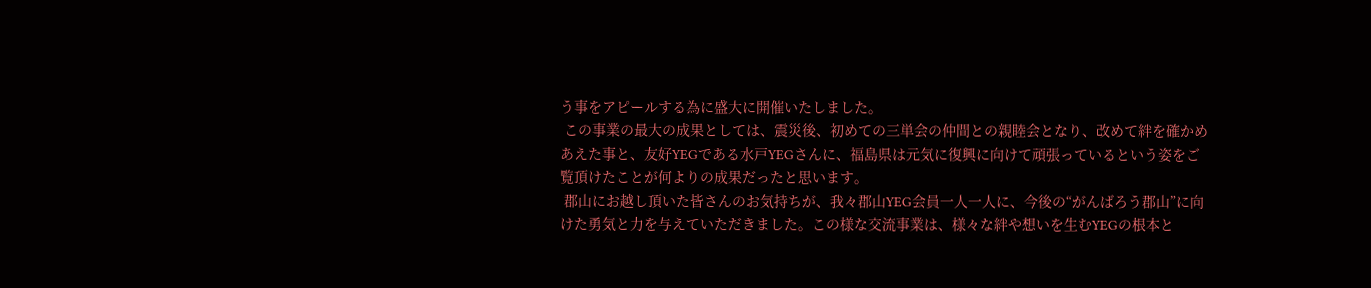う事をアピールする為に盛大に開催いたしました。
 この事業の最大の成果としては、震災後、初めての三単会の仲間との親睦会となり、改めて絆を確かめあえた事と、友好YEGである水戸YEGさんに、福島県は元気に復興に向けて頑張っているという姿をご覧頂けたことが何よりの成果だったと思います。
 郡山にお越し頂いた皆さんのお気持ちが、我々郡山YEG会員一人一人に、今後の“がんばろう郡山”に向けた勇気と力を与えていただきました。この様な交流事業は、様々な絆や想いを生むYEGの根本と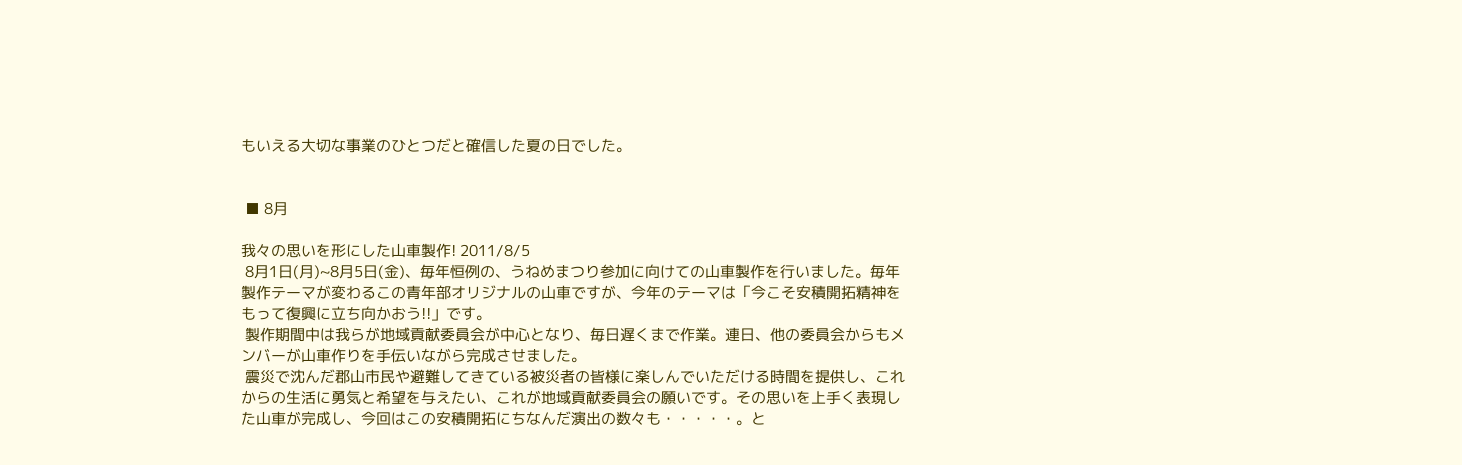もいえる大切な事業のひとつだと確信した夏の日でした。


 ■ 8月

我々の思いを形にした山車製作! 2011/8/5
 8月1日(月)~8月5日(金)、毎年恒例の、うねめまつり参加に向けての山車製作を行いました。毎年製作テーマが変わるこの青年部オリジナルの山車ですが、今年のテーマは「今こそ安積開拓精神をもって復興に立ち向かおう!!」です。
 製作期間中は我らが地域貢献委員会が中心となり、毎日遅くまで作業。連日、他の委員会からもメンバーが山車作りを手伝いながら完成させました。
 震災で沈んだ郡山市民や避難してきている被災者の皆様に楽しんでいただける時間を提供し、これからの生活に勇気と希望を与えたい、これが地域貢献委員会の願いです。その思いを上手く表現した山車が完成し、今回はこの安積開拓にちなんだ演出の数々も・・・・・。と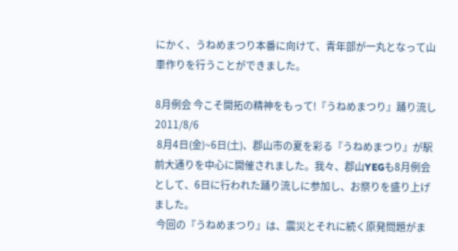にかく、うねめまつり本番に向けて、青年部が一丸となって山車作りを行うことができました。

8月例会 今こそ開拓の精神をもって!『うねめまつり』踊り流し 2011/8/6
 8月4日(金)~6日(土)、郡山市の夏を彩る『うねめまつり』が駅前大通りを中心に開催されました。我々、郡山YEGも8月例会として、6日に行われた踊り流しに参加し、お祭りを盛り上げました。
 今回の『うねめまつり』は、震災とそれに続く原発問題がま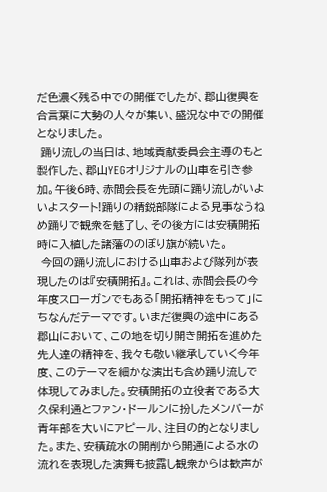だ色濃く残る中での開催でしたが、郡山復興を合言葉に大勢の人々が集い、盛況な中での開催となりました。
 踊り流しの当日は、地域貢献委員会主導のもと製作した、郡山YEGオリジナルの山車を引き参加。午後6時、赤間会長を先頭に踊り流しがいよいよスタート!踊りの精鋭部隊による見事なうねめ踊りで観衆を魅了し、その後方には安積開拓時に入植した諸藩ののぼり旗が続いた。
 今回の踊り流しにおける山車および隊列が表現したのは『安積開拓』。これは、赤間会長の今年度スローガンでもある「開拓精神をもって」にちなんだテーマです。いまだ復興の途中にある郡山において、この地を切り開き開拓を進めた先人達の精神を、我々も敬い継承していく今年度、このテーマを細かな演出も含め踊り流しで体現してみました。安積開拓の立役者である大久保利通とファン・ドールンに扮したメンバーが青年部を大いにアピール、注目の的となりました。また、安積疏水の開削から開通による水の流れを表現した演舞も披露し観衆からは歓声が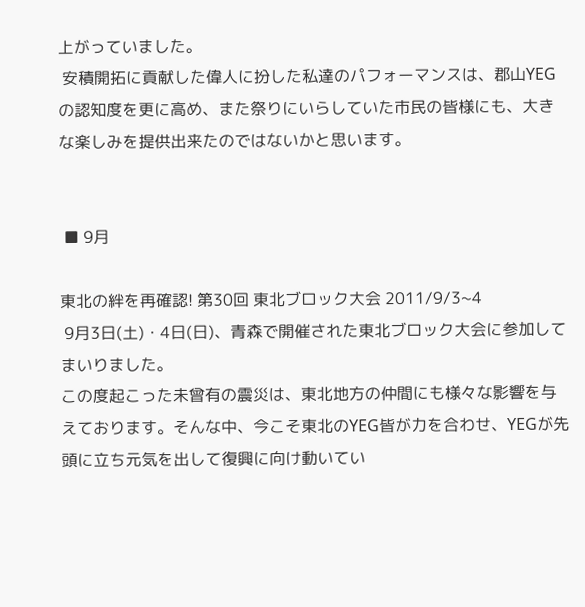上がっていました。
 安積開拓に貢献した偉人に扮した私達のパフォーマンスは、郡山YEGの認知度を更に高め、また祭りにいらしていた市民の皆様にも、大きな楽しみを提供出来たのではないかと思います。


 ■ 9月

東北の絆を再確認! 第30回 東北ブロック大会 2011/9/3~4
 9月3日(土)・4日(日)、青森で開催された東北ブロック大会に参加してまいりました。
この度起こった未曾有の震災は、東北地方の仲間にも様々な影響を与えております。そんな中、今こそ東北のYEG皆が力を合わせ、YEGが先頭に立ち元気を出して復興に向け動いてい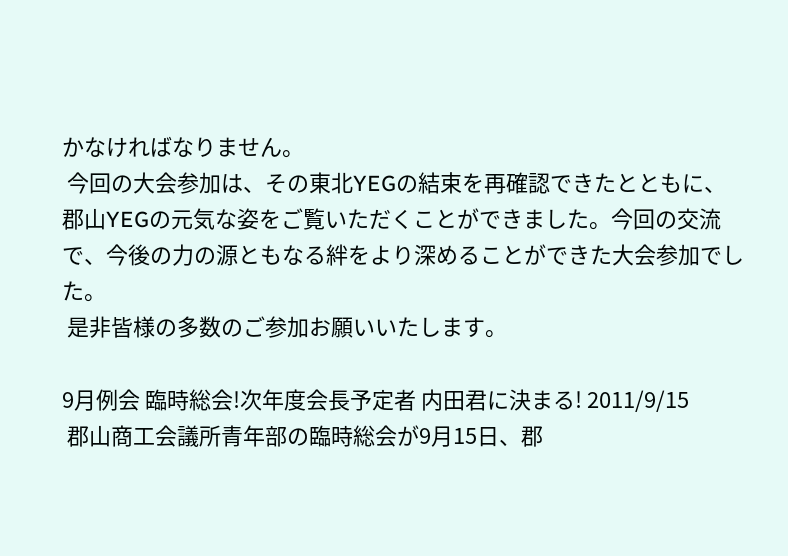かなければなりません。
 今回の大会参加は、その東北YEGの結束を再確認できたとともに、郡山YEGの元気な姿をご覧いただくことができました。今回の交流で、今後の力の源ともなる絆をより深めることができた大会参加でした。
 是非皆様の多数のご参加お願いいたします。

9月例会 臨時総会!次年度会長予定者 内田君に決まる! 2011/9/15
 郡山商工会議所青年部の臨時総会が9月15日、郡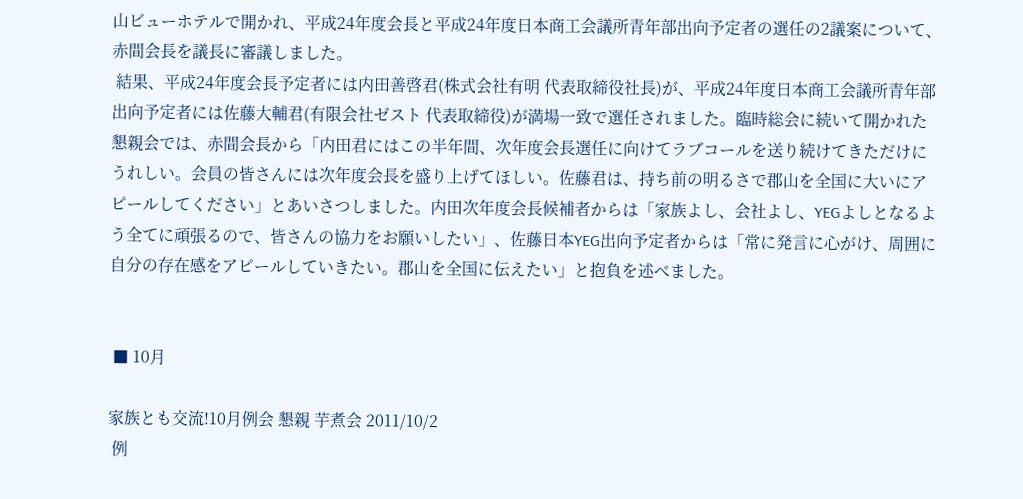山ビューホテルで開かれ、平成24年度会長と平成24年度日本商工会議所青年部出向予定者の選任の2議案について、赤間会長を議長に審議しました。
 結果、平成24年度会長予定者には内田善啓君(株式会社有明 代表取締役社長)が、平成24年度日本商工会議所青年部出向予定者には佐藤大輔君(有限会社ゼスト 代表取締役)が満場一致で選任されました。臨時総会に続いて開かれた懇親会では、赤間会長から「内田君にはこの半年間、次年度会長選任に向けてラブコールを送り続けてきただけにうれしい。会員の皆さんには次年度会長を盛り上げてほしい。佐藤君は、持ち前の明るさで郡山を全国に大いにアピールしてください」とあいさつしました。内田次年度会長候補者からは「家族よし、会社よし、YEGよしとなるよう全てに頑張るので、皆さんの協力をお願いしたい」、佐藤日本YEG出向予定者からは「常に発言に心がけ、周囲に自分の存在感をアピールしていきたい。郡山を全国に伝えたい」と抱負を述べました。


 ■ 10月

家族とも交流!10月例会 懇親 芋煮会 2011/10/2
 例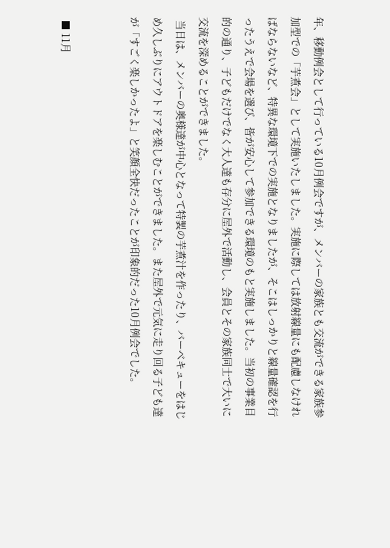年、移動例会として行っている10月例会ですが、メンバーの家族とも交流ができる家族参加型での「芋煮会」として実施いたしました。実施に際しては放射線量にも配慮しなければならないなど、特異な環境下での実施となりましたが、そこはしっかりと線量確認を行ったうえで会場を選び、皆が安心して参加できる環境のもと実施しました。当初の事業目的の通り、子どもだけでなく大人達も存分に屋外で活動し、会員とその家族同士で大いに交流を深めることができました。
 当日は、メンバーの奥様達が中心となって特製の芋煮汁を作ったり、バーベキューをはじめ久しぶりにアウトドアを楽しむことができました。また屋外で元気に走り回る子ども達が「すごく楽しかったよ」と笑顔全快だったことが印象的だった10月例会でした。


 ■ 11月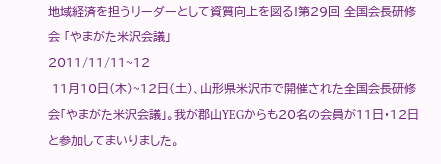地域経済を担うリーダーとして資質向上を図る!第29回 全国会長研修会 「やまがた米沢会議」
2011/11/11~12
 11月10日(木)~12日(土)、山形県米沢市で開催された全国会長研修会「やまがた米沢会議」。我が郡山YEGからも20名の会員が11日・12日と参加してまいりました。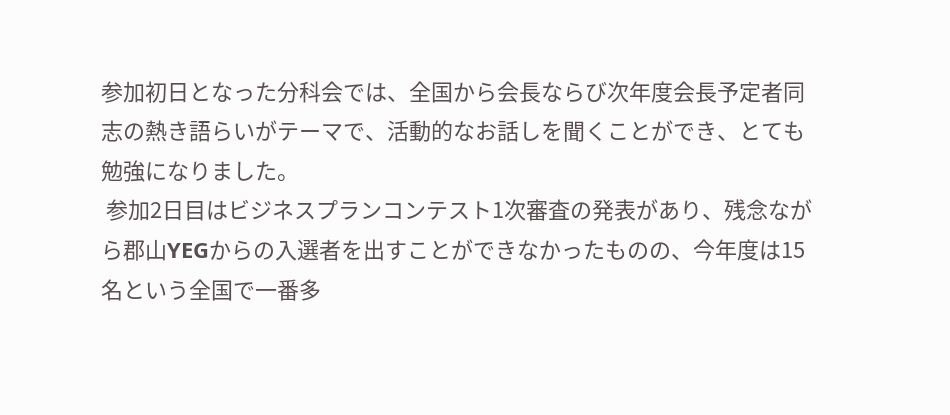参加初日となった分科会では、全国から会長ならび次年度会長予定者同志の熱き語らいがテーマで、活動的なお話しを聞くことができ、とても勉強になりました。
 参加2日目はビジネスプランコンテスト1次審査の発表があり、残念ながら郡山YEGからの入選者を出すことができなかったものの、今年度は15名という全国で一番多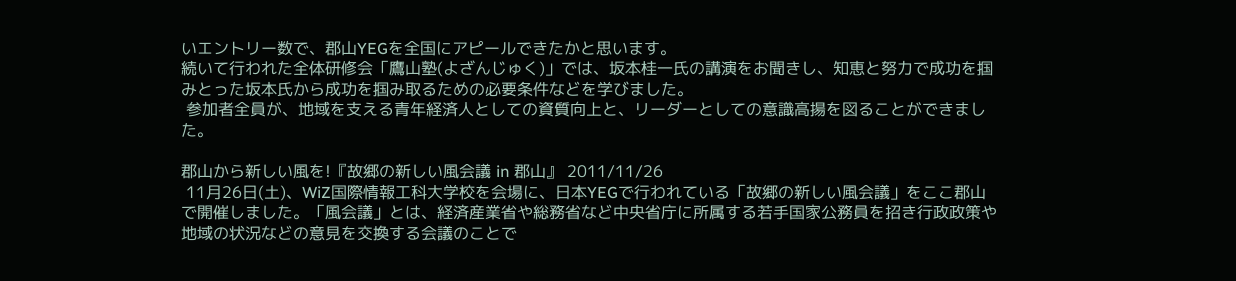いエントリー数で、郡山YEGを全国にアピールできたかと思います。
続いて行われた全体研修会「鷹山塾(よざんじゅく)」では、坂本桂一氏の講演をお聞きし、知恵と努力で成功を掴みとった坂本氏から成功を掴み取るための必要条件などを学びました。
 参加者全員が、地域を支える青年経済人としての資質向上と、リーダーとしての意識高揚を図ることができました。

郡山から新しい風を!『故郷の新しい風会議 in 郡山』 2011/11/26
 11月26日(土)、WiZ国際情報工科大学校を会場に、日本YEGで行われている「故郷の新しい風会議」をここ郡山で開催しました。「風会議」とは、経済産業省や総務省など中央省庁に所属する若手国家公務員を招き行政政策や地域の状況などの意見を交換する会議のことで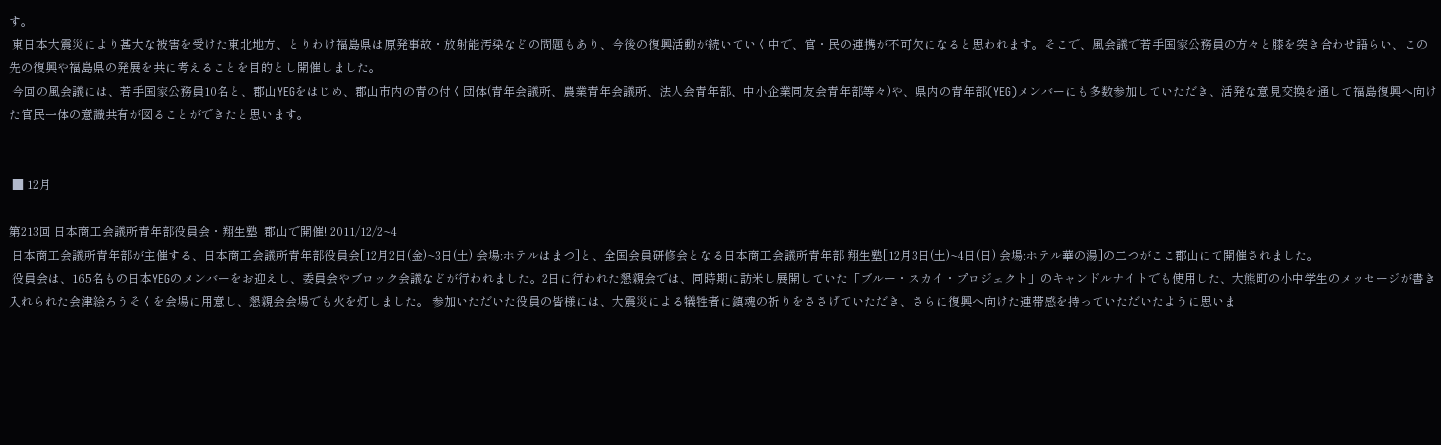す。
 東日本大震災により甚大な被害を受けた東北地方、とりわけ福島県は原発事故・放射能汚染などの問題もあり、今後の復興活動が続いていく中で、官・民の連携が不可欠になると思われます。そこで、風会議で若手国家公務員の方々と膝を突き合わせ語らい、この先の復興や福島県の発展を共に考えることを目的とし開催しました。
 今回の風会議には、若手国家公務員10名と、郡山YEGをはじめ、郡山市内の青の付く団体(青年会議所、農業青年会議所、法人会青年部、中小企業同友会青年部等々)や、県内の青年部(YEG)メンバーにも多数参加していただき、活発な意見交換を通して福島復興へ向けた官民一体の意識共有が図ることができたと思います。


 ■ 12月

第213回 日本商工会議所青年部役員会・翔生塾  郡山で開催! 2011/12/2~4
 日本商工会議所青年部が主催する、日本商工会議所青年部役員会[12月2日(金)~3日(土) 会場:ホテルはまつ]と、全国会員研修会となる日本商工会議所青年部 翔生塾[12月3日(土)~4日(日) 会場:ホテル華の湯]の二つがここ郡山にて開催されました。
 役員会は、165名もの日本YEGのメンバーをお迎えし、委員会やブロック会議などが行われました。2日に行われた懇親会では、同時期に訪米し展開していた「ブルー・スカイ・プロジェクト」のキャンドルナイトでも使用した、大熊町の小中学生のメッセージが書き入れられた会津絵ろうそくを会場に用意し、懇親会会場でも火を灯しました。 参加いただいた役員の皆様には、大震災による犠牲者に鎮魂の祈りをささげていただき、さらに復興へ向けた連帯感を持っていただいたように思いま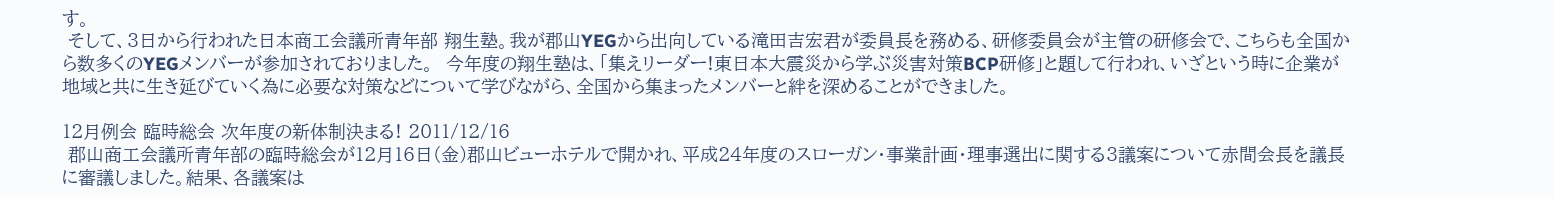す。
 そして、3日から行われた日本商工会議所青年部 翔生塾。我が郡山YEGから出向している滝田吉宏君が委員長を務める、研修委員会が主管の研修会で、こちらも全国から数多くのYEGメンバーが参加されておりました。  今年度の翔生塾は、「集えリーダー!東日本大震災から学ぶ災害対策BCP研修」と題して行われ、いざという時に企業が地域と共に生き延びていく為に必要な対策などについて学びながら、全国から集まったメンバーと絆を深めることができました。

12月例会 臨時総会 次年度の新体制決まる! 2011/12/16
 郡山商工会議所青年部の臨時総会が12月16日(金)郡山ビューホテルで開かれ、平成24年度のスローガン・事業計画・理事選出に関する3議案について赤間会長を議長に審議しました。結果、各議案は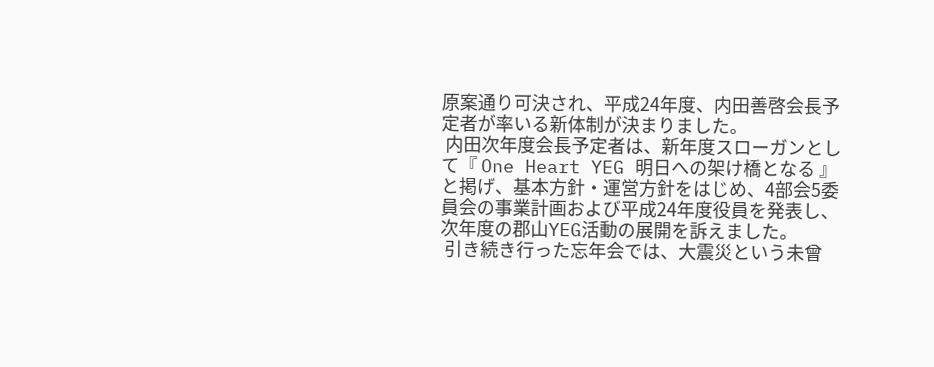原案通り可決され、平成24年度、内田善啓会長予定者が率いる新体制が決まりました。
 内田次年度会長予定者は、新年度スローガンとして『 One Heart YEG 明日への架け橋となる 』と掲げ、基本方針・運営方針をはじめ、4部会5委員会の事業計画および平成24年度役員を発表し、次年度の郡山YEG活動の展開を訴えました。
 引き続き行った忘年会では、大震災という未曾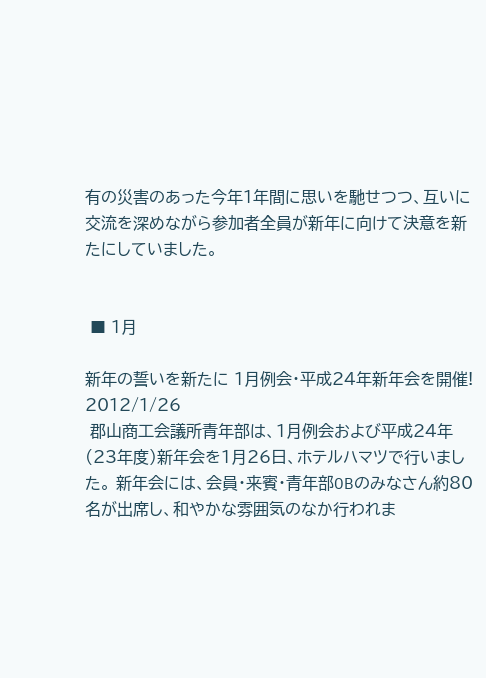有の災害のあった今年1年間に思いを馳せつつ、互いに交流を深めながら参加者全員が新年に向けて決意を新たにしていました。


 ■ 1月

新年の誓いを新たに 1月例会・平成24年新年会を開催! 2012/1/26
 郡山商工会議所青年部は、1月例会および平成24年(23年度)新年会を1月26日、ホテルハマツで行いました。 新年会には、会員・来賓・青年部OBのみなさん約80名が出席し、和やかな雰囲気のなか行われま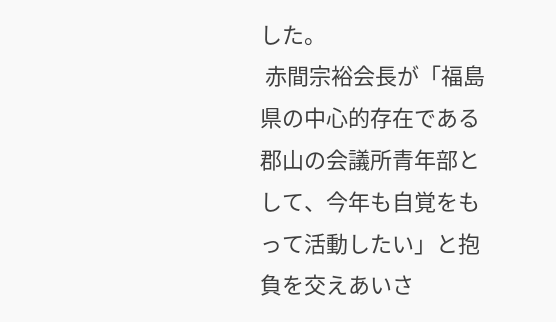した。
 赤間宗裕会長が「福島県の中心的存在である郡山の会議所青年部として、今年も自覚をもって活動したい」と抱負を交えあいさ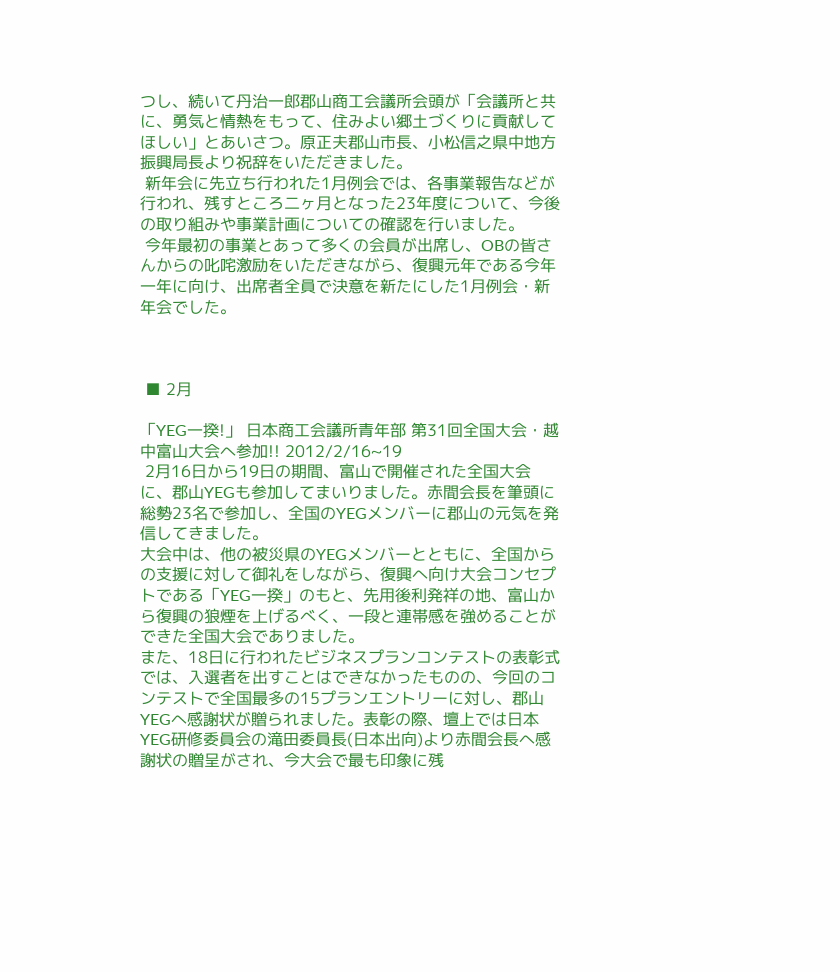つし、続いて丹治一郎郡山商工会議所会頭が「会議所と共に、勇気と情熱をもって、住みよい郷土づくりに貢献してほしい」とあいさつ。原正夫郡山市長、小松信之県中地方振興局長より祝辞をいただきました。
 新年会に先立ち行われた1月例会では、各事業報告などが行われ、残すところ二ヶ月となった23年度について、今後の取り組みや事業計画についての確認を行いました。
 今年最初の事業とあって多くの会員が出席し、OBの皆さんからの叱咤激励をいただきながら、復興元年である今年一年に向け、出席者全員で決意を新たにした1月例会・新年会でした。



 ■ 2月

「YEG一揆!」 日本商工会議所青年部 第31回全国大会・越中富山大会へ参加!! 2012/2/16~19
 2月16日から19日の期間、富山で開催された全国大会に、郡山YEGも参加してまいりました。赤間会長を筆頭に総勢23名で参加し、全国のYEGメンバーに郡山の元気を発信してきました。
大会中は、他の被災県のYEGメンバーとともに、全国からの支援に対して御礼をしながら、復興へ向け大会コンセプトである「YEG一揆」のもと、先用後利発祥の地、富山から復興の狼煙を上げるべく、一段と連帯感を強めることができた全国大会でありました。
また、18日に行われたビジネスプランコンテストの表彰式では、入選者を出すことはできなかったものの、今回のコンテストで全国最多の15プランエントリーに対し、郡山YEGへ感謝状が贈られました。表彰の際、壇上では日本YEG研修委員会の滝田委員長(日本出向)より赤間会長へ感謝状の贈呈がされ、今大会で最も印象に残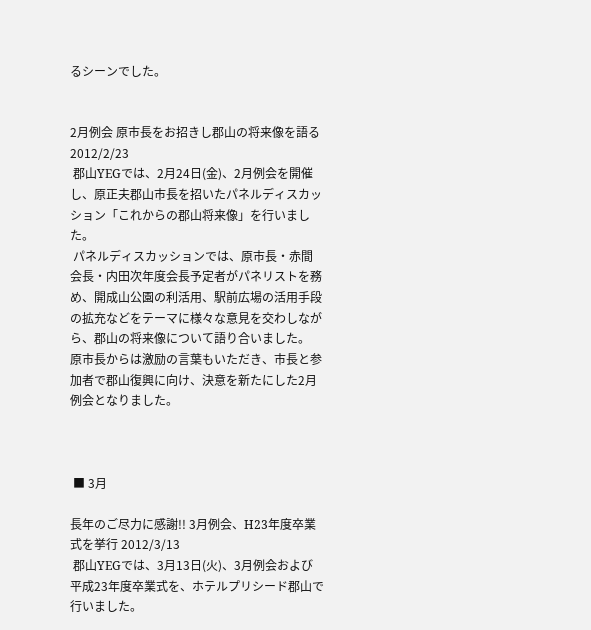るシーンでした。


2月例会 原市長をお招きし郡山の将来像を語る 2012/2/23
 郡山YEGでは、2月24日(金)、2月例会を開催し、原正夫郡山市長を招いたパネルディスカッション「これからの郡山将来像」を行いました。
 パネルディスカッションでは、原市長・赤間会長・内田次年度会長予定者がパネリストを務め、開成山公園の利活用、駅前広場の活用手段の拡充などをテーマに様々な意見を交わしながら、郡山の将来像について語り合いました。
原市長からは激励の言葉もいただき、市長と参加者で郡山復興に向け、決意を新たにした2月例会となりました。



 ■ 3月

長年のご尽力に感謝!! 3月例会、H23年度卒業式を挙行 2012/3/13
 郡山YEGでは、3月13日(火)、3月例会および平成23年度卒業式を、ホテルプリシード郡山で行いました。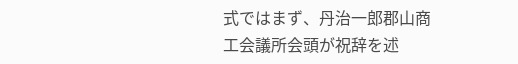式ではまず、丹治一郎郡山商工会議所会頭が祝辞を述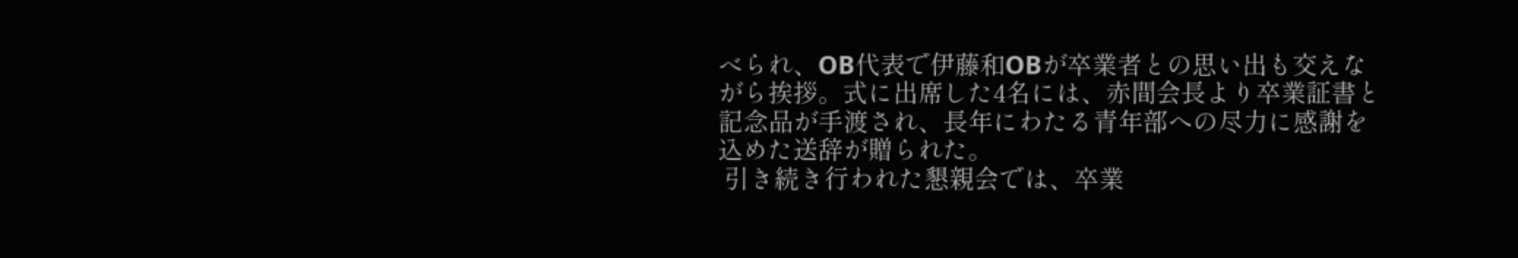べられ、OB代表で伊藤和OBが卒業者との思い出も交えながら挨拶。式に出席した4名には、赤間会長より卒業証書と記念品が手渡され、長年にわたる青年部への尽力に感謝を込めた送辞が贈られた。
 引き続き行われた懇親会では、卒業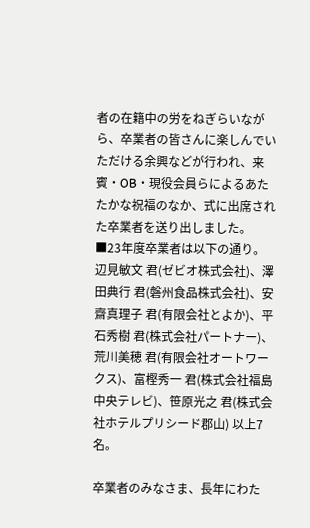者の在籍中の労をねぎらいながら、卒業者の皆さんに楽しんでいただける余興などが行われ、来賓・OB・現役会員らによるあたたかな祝福のなか、式に出席された卒業者を送り出しました。
■23年度卒業者は以下の通り。
辺見敏文 君(ゼビオ株式会社)、澤田典行 君(磐州食品株式会社)、安齋真理子 君(有限会社とよか)、平石秀樹 君(株式会社パートナー)、荒川美穂 君(有限会社オートワークス)、富樫秀一 君(株式会社福島中央テレビ)、笹原光之 君(株式会社ホテルプリシード郡山) 以上7名。

卒業者のみなさま、長年にわた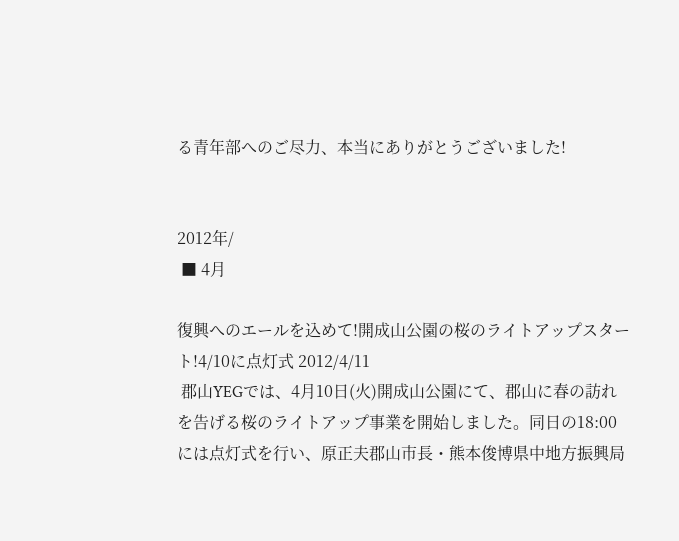る青年部へのご尽力、本当にありがとうございました!


2012年/
 ■ 4月

復興へのエールを込めて!開成山公園の桜のライトアップスタート!4/10に点灯式 2012/4/11
 郡山YEGでは、4月10日(火)開成山公園にて、郡山に春の訪れを告げる桜のライトアップ事業を開始しました。同日の18:00には点灯式を行い、原正夫郡山市長・熊本俊博県中地方振興局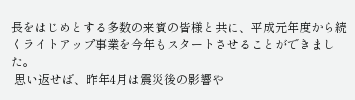長をはじめとする多数の来賓の皆様と共に、平成元年度から続くライトアップ事業を今年もスタートさせることができました。
 思い返せば、昨年4月は震災後の影響や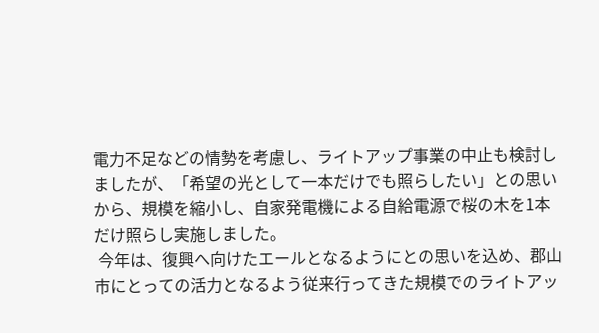電力不足などの情勢を考慮し、ライトアップ事業の中止も検討しましたが、「希望の光として一本だけでも照らしたい」との思いから、規模を縮小し、自家発電機による自給電源で桜の木を1本だけ照らし実施しました。
 今年は、復興へ向けたエールとなるようにとの思いを込め、郡山市にとっての活力となるよう従来行ってきた規模でのライトアッ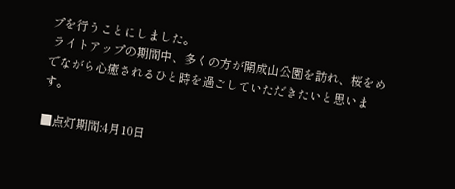プを行うことにしました。
 ライトアップの期間中、多くの方が開成山公園を訪れ、桜をめでながら心癒されるひと時を過ごしていただきたいと思います。

■点灯期間:4月10日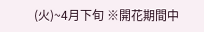(火)~4月下旬 ※開花期間中